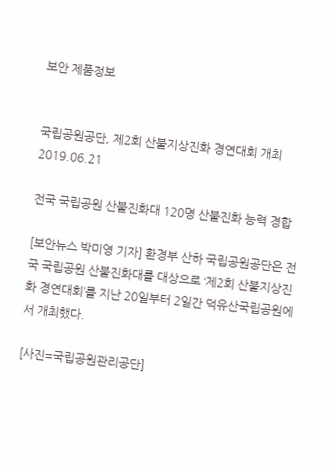보안 제품정보


국립공원공단, 제2회 산불지상진화 경연대회 개최 2019.06.21

전국 국립공원 산불진화대 120명 산불진화 능력 경합

[보안뉴스 박미영 기자] 환경부 산하 국립공원공단은 전국 국립공원 산불진화대를 대상으로 ‘제2회 산불지상진화 경연대회’를 지난 20일부터 2일간 덕유산국립공원에서 개최했다.

[사진=국립공원관리공단]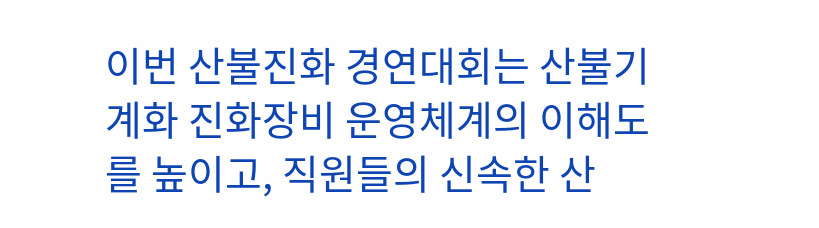이번 산불진화 경연대회는 산불기계화 진화장비 운영체계의 이해도를 높이고, 직원들의 신속한 산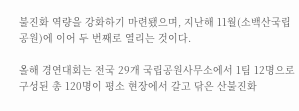불진화 역량을 강화하기 마련됐으며, 지난해 11월(소백산국립공원)에 이어 두 번째로 열리는 것이다.

올해 경연대회는 전국 29개 국립공원사무소에서 1팀 12명으로 구성된 총 120명이 평소 현장에서 갈고 닦은 산불진화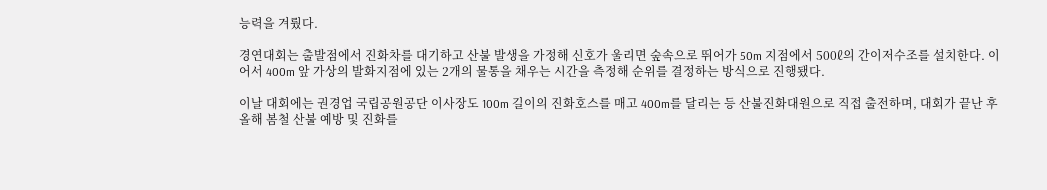능력을 겨뤘다.

경연대회는 출발점에서 진화차를 대기하고 산불 발생을 가정해 신호가 울리면 숲속으로 뛰어가 50m 지점에서 500ℓ의 간이저수조를 설치한다. 이어서 400m 앞 가상의 발화지점에 있는 2개의 물통을 채우는 시간을 측정해 순위를 결정하는 방식으로 진행됐다.

이날 대회에는 권경업 국립공원공단 이사장도 100m 길이의 진화호스를 매고 400m를 달리는 등 산불진화대원으로 직접 출전하며, 대회가 끝난 후 올해 봄철 산불 예방 및 진화를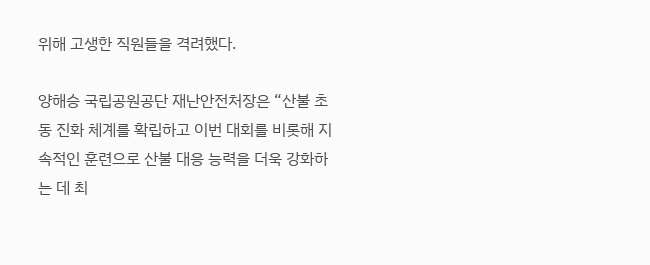위해 고생한 직원들을 격려했다.

양해승 국립공원공단 재난안전처장은 “산불 초동 진화 체계를 확립하고 이번 대회를 비롯해 지속적인 훈련으로 산불 대응 능력을 더욱 강화하는 데 최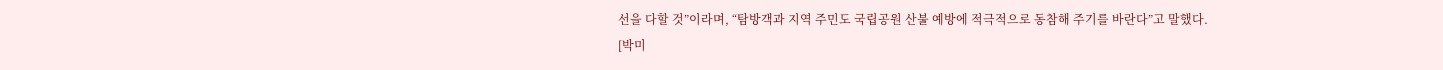선을 다할 것”이라며, “탐방객과 지역 주민도 국립공원 산불 예방에 적극적으로 동참해 주기를 바란다”고 말했다.
[박미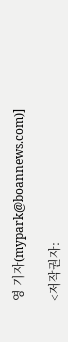영 기자(mypark@boannews.com)]

<저작권자: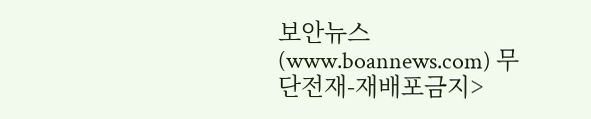보안뉴스(www.boannews.com) 무단전재-재배포금지>